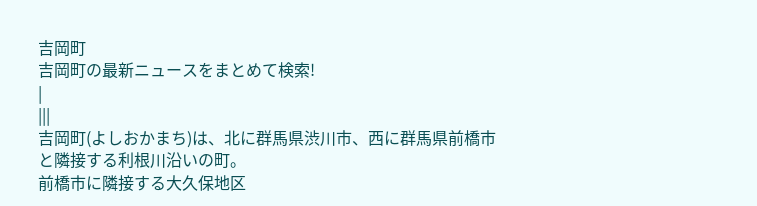吉岡町
吉岡町の最新ニュースをまとめて検索!
|
|||
吉岡町(よしおかまち)は、北に群馬県渋川市、西に群馬県前橋市と隣接する利根川沿いの町。
前橋市に隣接する大久保地区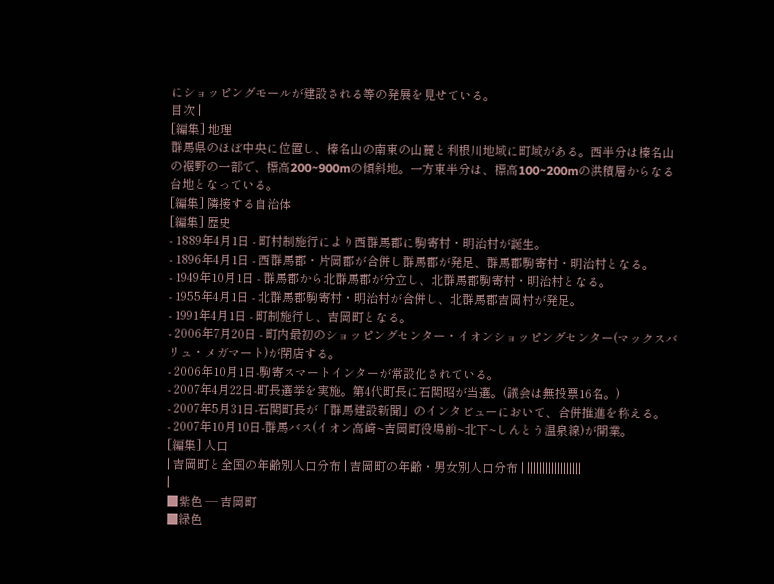にショッピングモールが建設される等の発展を見せている。
目次 |
[編集] 地理
群馬県のほぼ中央に位置し、榛名山の南東の山麓と利根川地域に町域がある。西半分は榛名山の裾野の一部で、標高200~900mの傾斜地。一方東半分は、標高100~200mの洪積層からなる台地となっている。
[編集] 隣接する自治体
[編集] 歴史
- 1889年4月1日 - 町村制施行により西群馬郡に駒寄村・明治村が誕生。
- 1896年4月1日 - 西群馬郡・片岡郡が合併し群馬郡が発足、群馬郡駒寄村・明治村となる。
- 1949年10月1日 - 群馬郡から北群馬郡が分立し、北群馬郡駒寄村・明治村となる。
- 1955年4月1日 - 北群馬郡駒寄村・明治村が合併し、北群馬郡吉岡村が発足。
- 1991年4月1日 - 町制施行し、吉岡町となる。
- 2006年7月20日 - 町内最初のショッピングセンター・イオンショッピングセンター(マックスバリュ・メガマート)が閉店する。
- 2006年10月1日-駒寄スマートインターが常設化されている。
- 2007年4月22日-町長選挙を実施。第4代町長に石関昭が当選。(議会は無投票16名。)
- 2007年5月31日-石関町長が「群馬建設新聞」のインタビューにおいて、合併推進を称える。
- 2007年10月10日-群馬バス(イオン高崎~吉岡町役場前~北下~しんとう温泉線)が開業。
[編集] 人口
| 吉岡町と全国の年齢別人口分布 | 吉岡町の年齢・男女別人口分布 | ||||||||||||||||||
|
■紫色 ― 吉岡町
■緑色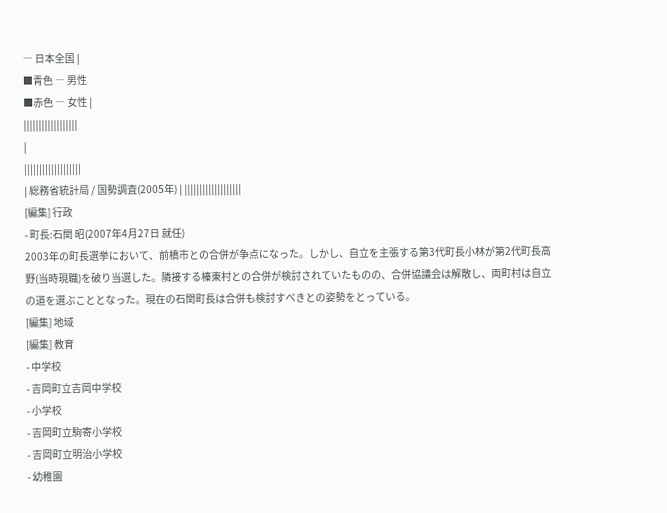― 日本全国 |
■青色 ― 男性
■赤色 ― 女性 |
||||||||||||||||||
|
|||||||||||||||||||
| 総務省統計局 / 国勢調査(2005年) | |||||||||||||||||||
[編集] 行政
- 町長:石関 昭(2007年4月27日 就任)
2003年の町長選挙において、前橋市との合併が争点になった。しかし、自立を主張する第3代町長小林が第2代町長高野(当時現職)を破り当選した。隣接する榛東村との合併が検討されていたものの、合併協議会は解散し、両町村は自立の道を選ぶこととなった。現在の石関町長は合併も検討すべきとの姿勢をとっている。
[編集] 地域
[編集] 教育
- 中学校
- 吉岡町立吉岡中学校
- 小学校
- 吉岡町立駒寄小学校
- 吉岡町立明治小学校
- 幼稚園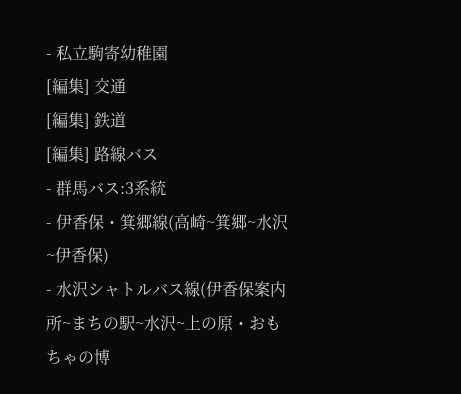- 私立駒寄幼稚園
[編集] 交通
[編集] 鉄道
[編集] 路線バス
- 群馬バス:3系統
- 伊香保・箕郷線(高崎~箕郷~水沢~伊香保)
- 水沢シャトルバス線(伊香保案内所~まちの駅~水沢~上の原・おもちゃの博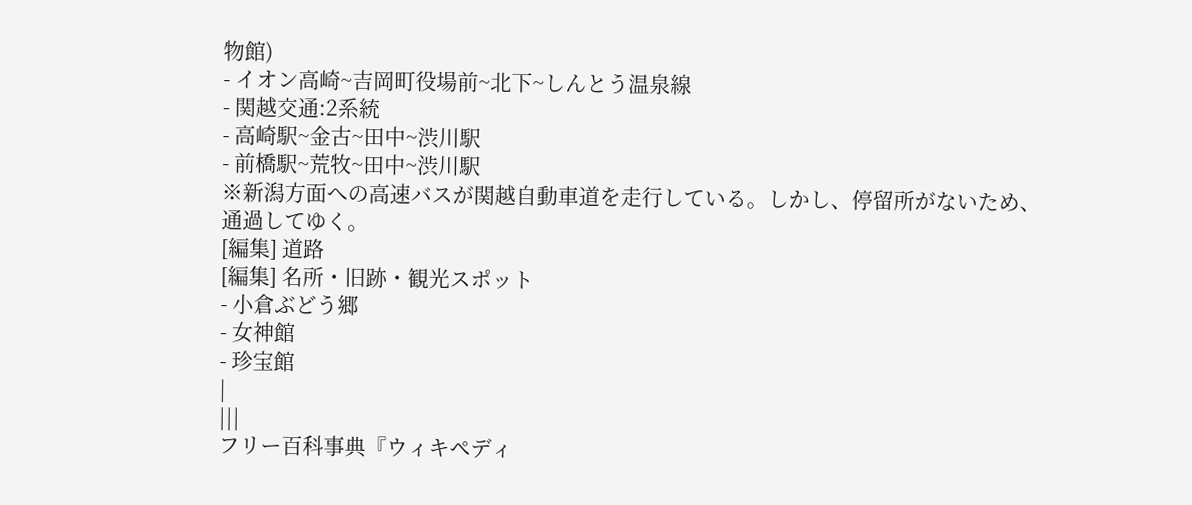物館)
- イオン高崎~吉岡町役場前~北下~しんとう温泉線
- 関越交通:2系統
- 高崎駅~金古~田中~渋川駅
- 前橋駅~荒牧~田中~渋川駅
※新潟方面への高速バスが関越自動車道を走行している。しかし、停留所がないため、通過してゆく。
[編集] 道路
[編集] 名所・旧跡・観光スポット
- 小倉ぶどう郷
- 女神館
- 珍宝館
|
|||
フリー百科事典『ウィキペディ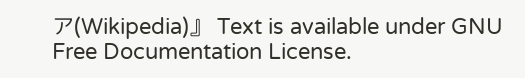ア(Wikipedia)』 Text is available under GNU Free Documentation License.